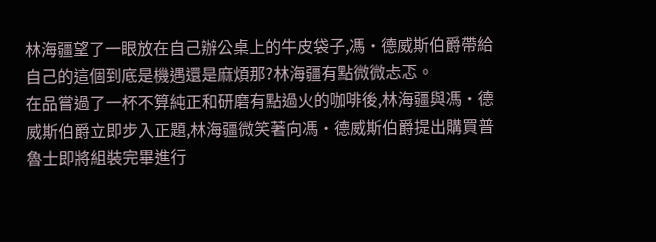林海疆望了一眼放在自己辦公桌上的牛皮袋子,馮·德威斯伯爵帶給自己的這個到底是機遇還是麻煩那?林海疆有點微微忐忑。
在品嘗過了一杯不算純正和研磨有點過火的咖啡後,林海疆與馮·德威斯伯爵立即步入正題,林海疆微笑著向馮·德威斯伯爵提出購買普魯士即將組裝完畢進行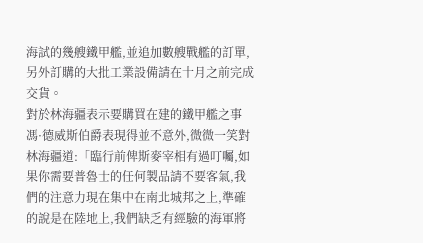海試的幾艘鐵甲艦,並追加數艘戰艦的訂單,另外訂購的大批工業設備請在十月之前完成交貨。
對於林海疆表示要購買在建的鐵甲艦之事馮·德威斯伯爵表現得並不意外,微微一笑對林海疆道:「臨行前俾斯麥宰相有過叮囑,如果你需要普魯士的任何製品請不要客氣,我們的注意力現在集中在南北城邦之上,準確的說是在陸地上,我們缺乏有經驗的海軍將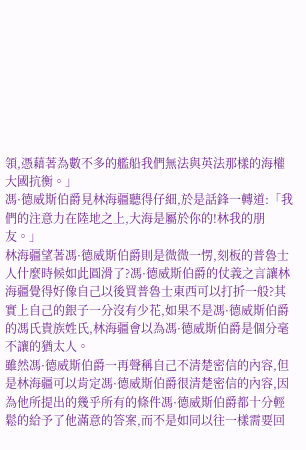領,憑藉著為數不多的艦船我們無法與英法那樣的海權大國抗衡。」
馮·德威斯伯爵見林海疆聽得仔細,於是話鋒一轉道:「我們的注意力在陸地之上,大海是屬於你的!林我的朋友。」
林海疆望著馮·德威斯伯爵則是微微一愣,刻板的普魯士人什麼時候如此圓滑了?馮·德威斯伯爵的仗義之言讓林海疆覺得好像自己以後買普魯士東西可以打折一般?其實上自己的銀子一分沒有少花,如果不是馮·德威斯伯爵的馮氏貴族姓氏,林海疆會以為馮·德威斯伯爵是個分毫不讓的猶太人。
雖然馮·德威斯伯爵一再聲稱自己不清楚密信的內容,但是林海疆可以肯定馮·德威斯伯爵很清楚密信的內容,因為他所提出的幾乎所有的條件馮·德威斯伯爵都十分輕鬆的給予了他滿意的答案,而不是如同以往一樣需要回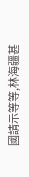國請示等等,林海疆甚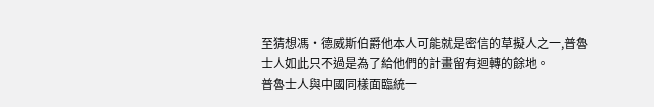至猜想馮·德威斯伯爵他本人可能就是密信的草擬人之一,普魯士人如此只不過是為了給他們的計畫留有迴轉的餘地。
普魯士人與中國同樣面臨統一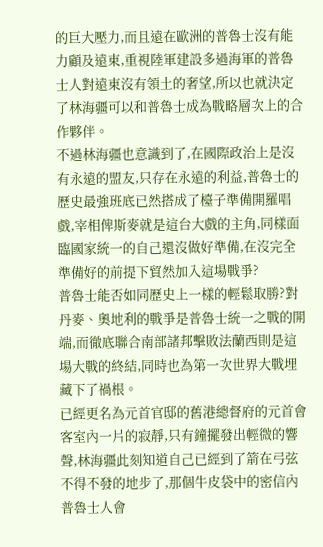的巨大壓力,而且遠在歐洲的普魯士沒有能力顧及遠東,重視陸軍建設多過海軍的普魯士人對遠東沒有領土的奢望,所以也就決定了林海疆可以和普魯士成為戰略層次上的合作夥伴。
不過林海疆也意識到了,在國際政治上是沒有永遠的盟友,只存在永遠的利益,普魯士的歷史最強班底已然搭成了檯子準備開羅唱戲,宰相俾斯麥就是這台大戲的主角,同樣面臨國家統一的自己還沒做好準備,在沒完全準備好的前提下貿然加入這場戰爭?
普魯士能否如同歷史上一樣的輕鬆取勝?對丹麥、奧地利的戰爭是普魯士統一之戰的開端,而徹底聯合南部諸邦擊敗法蘭西則是這場大戰的終結,同時也為第一次世界大戰埋藏下了禍根。
已經更名為元首官邸的舊港總督府的元首會客室內一片的寂靜,只有鐘擺發出輕微的響聲,林海疆此刻知道自己已經到了箭在弓弦不得不發的地步了,那個牛皮袋中的密信內普魯士人會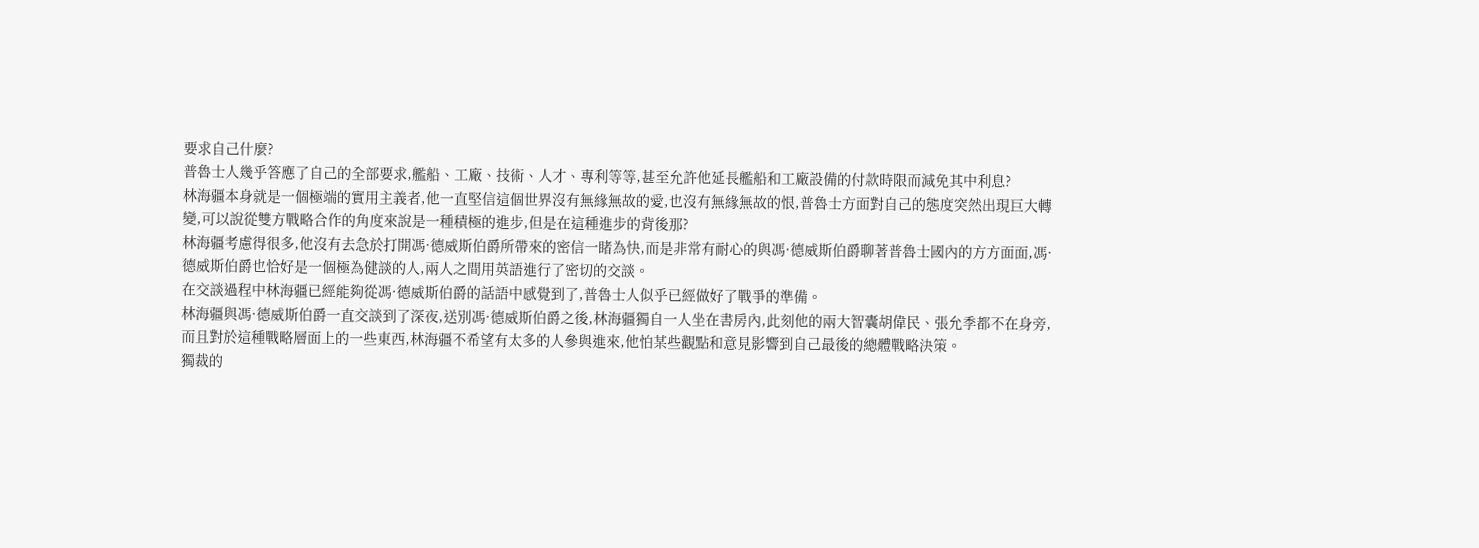要求自己什麼?
普魯士人幾乎答應了自己的全部要求,艦船、工廠、技術、人才、專利等等,甚至允許他延長艦船和工廠設備的付款時限而減免其中利息?
林海疆本身就是一個極端的實用主義者,他一直堅信這個世界沒有無緣無故的愛,也沒有無緣無故的恨,普魯士方面對自己的態度突然出現巨大轉變,可以說從雙方戰略合作的角度來說是一種積極的進步,但是在這種進步的背後那?
林海疆考慮得很多,他沒有去急於打開馮·德威斯伯爵所帶來的密信一睹為快,而是非常有耐心的與馮·德威斯伯爵聊著普魯士國內的方方面面,馮·德威斯伯爵也恰好是一個極為健談的人,兩人之間用英語進行了密切的交談。
在交談過程中林海疆已經能夠從馮·德威斯伯爵的話語中感覺到了,普魯士人似乎已經做好了戰爭的準備。
林海疆與馮·德威斯伯爵一直交談到了深夜,送別馮·德威斯伯爵之後,林海疆獨自一人坐在書房內,此刻他的兩大智囊胡偉民、張允季都不在身旁,而且對於這種戰略層面上的一些東西,林海疆不希望有太多的人參與進來,他怕某些觀點和意見影響到自己最後的總體戰略決策。
獨裁的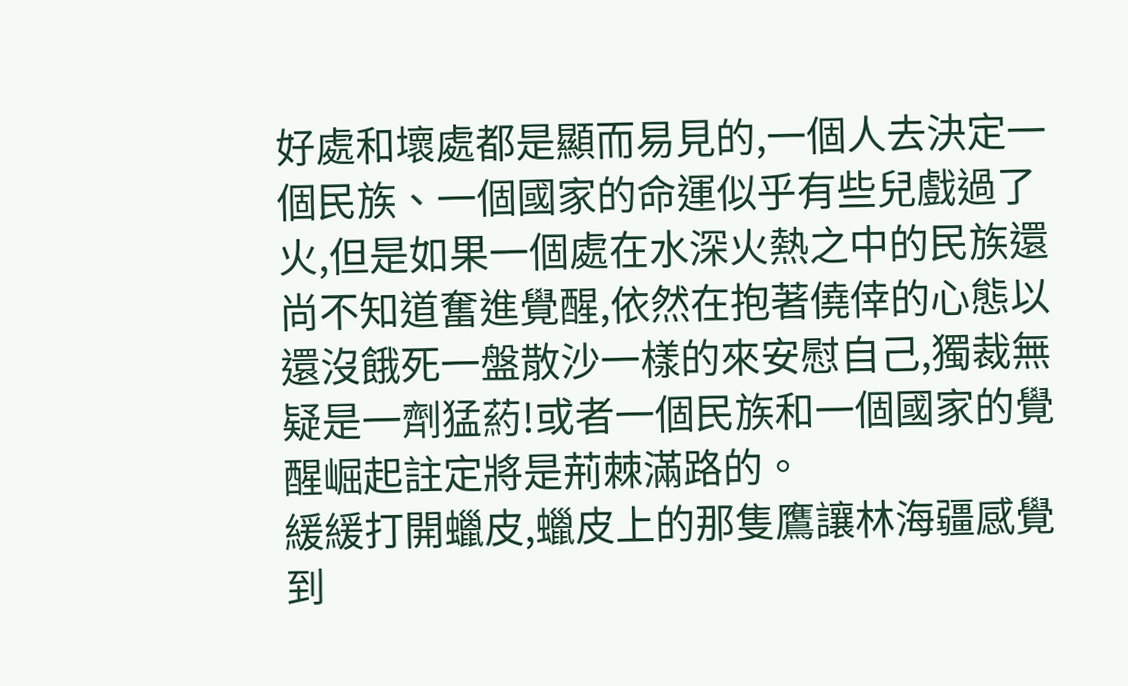好處和壞處都是顯而易見的,一個人去決定一個民族、一個國家的命運似乎有些兒戲過了火,但是如果一個處在水深火熱之中的民族還尚不知道奮進覺醒,依然在抱著僥倖的心態以還沒餓死一盤散沙一樣的來安慰自己,獨裁無疑是一劑猛葯!或者一個民族和一個國家的覺醒崛起註定將是荊棘滿路的。
緩緩打開蠟皮,蠟皮上的那隻鷹讓林海疆感覺到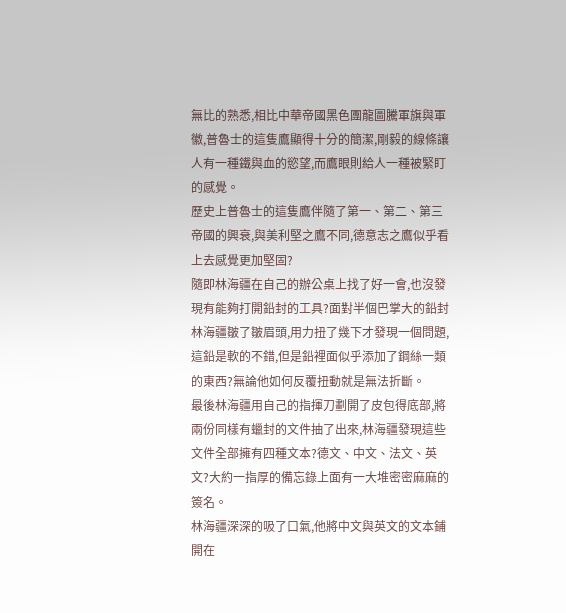無比的熟悉,相比中華帝國黑色團龍圖騰軍旗與軍徽,普魯士的這隻鷹顯得十分的簡潔,剛毅的線條讓人有一種鐵與血的慾望,而鷹眼則給人一種被緊盯的感覺。
歷史上普魯士的這隻鷹伴隨了第一、第二、第三帝國的興衰,與美利堅之鷹不同,德意志之鷹似乎看上去感覺更加堅固?
隨即林海疆在自己的辦公桌上找了好一會,也沒發現有能夠打開鉛封的工具?面對半個巴掌大的鉛封林海疆皺了皺眉頭,用力扭了幾下才發現一個問題,這鉛是軟的不錯,但是鉛裡面似乎添加了鋼絲一類的東西?無論他如何反覆扭動就是無法折斷。
最後林海疆用自己的指揮刀劃開了皮包得底部,將兩份同樣有蠟封的文件抽了出來,林海疆發現這些文件全部擁有四種文本?德文、中文、法文、英文?大約一指厚的備忘錄上面有一大堆密密麻麻的簽名。
林海疆深深的吸了口氣,他將中文與英文的文本鋪開在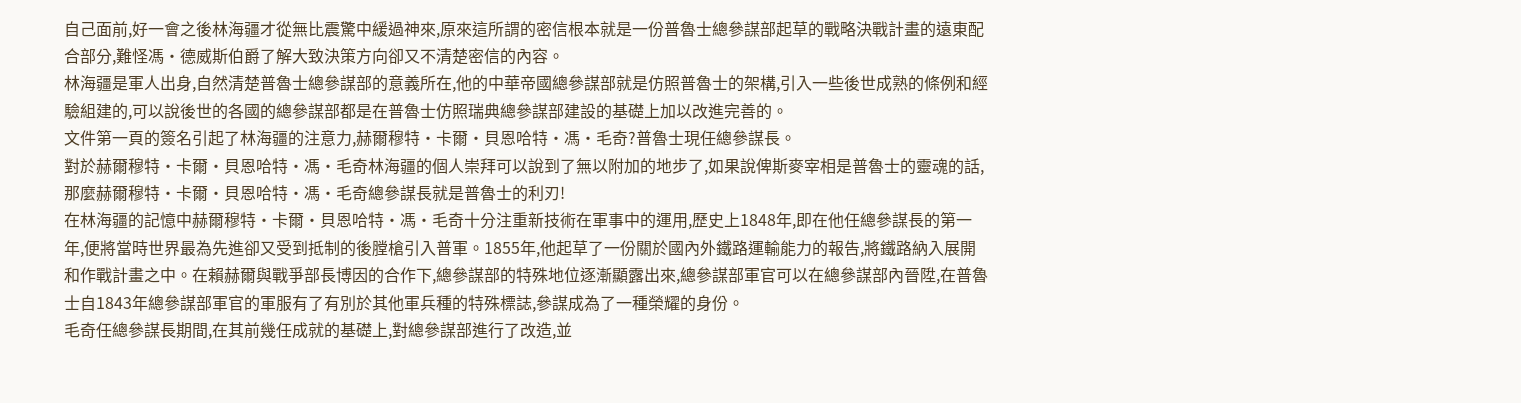自己面前,好一會之後林海疆才從無比震驚中緩過神來,原來這所謂的密信根本就是一份普魯士總參謀部起草的戰略決戰計畫的遠東配合部分,難怪馮·德威斯伯爵了解大致決策方向卻又不清楚密信的內容。
林海疆是軍人出身,自然清楚普魯士總參謀部的意義所在,他的中華帝國總參謀部就是仿照普魯士的架構,引入一些後世成熟的條例和經驗組建的,可以說後世的各國的總參謀部都是在普魯士仿照瑞典總參謀部建設的基礎上加以改進完善的。
文件第一頁的簽名引起了林海疆的注意力,赫爾穆特·卡爾·貝恩哈特·馮·毛奇?普魯士現任總參謀長。
對於赫爾穆特·卡爾·貝恩哈特·馮·毛奇林海疆的個人崇拜可以說到了無以附加的地步了,如果說俾斯麥宰相是普魯士的靈魂的話,那麼赫爾穆特·卡爾·貝恩哈特·馮·毛奇總參謀長就是普魯士的利刃!
在林海疆的記憶中赫爾穆特·卡爾·貝恩哈特·馮·毛奇十分注重新技術在軍事中的運用,歷史上1848年,即在他任總參謀長的第一年,便將當時世界最為先進卻又受到抵制的後膛槍引入普軍。1855年,他起草了一份關於國內外鐵路運輸能力的報告,將鐵路納入展開和作戰計畫之中。在賴赫爾與戰爭部長博因的合作下,總參謀部的特殊地位逐漸顯露出來,總參謀部軍官可以在總參謀部內晉陞,在普魯士自1843年總參謀部軍官的軍服有了有別於其他軍兵種的特殊標誌,參謀成為了一種榮耀的身份。
毛奇任總參謀長期間,在其前幾任成就的基礎上,對總參謀部進行了改造,並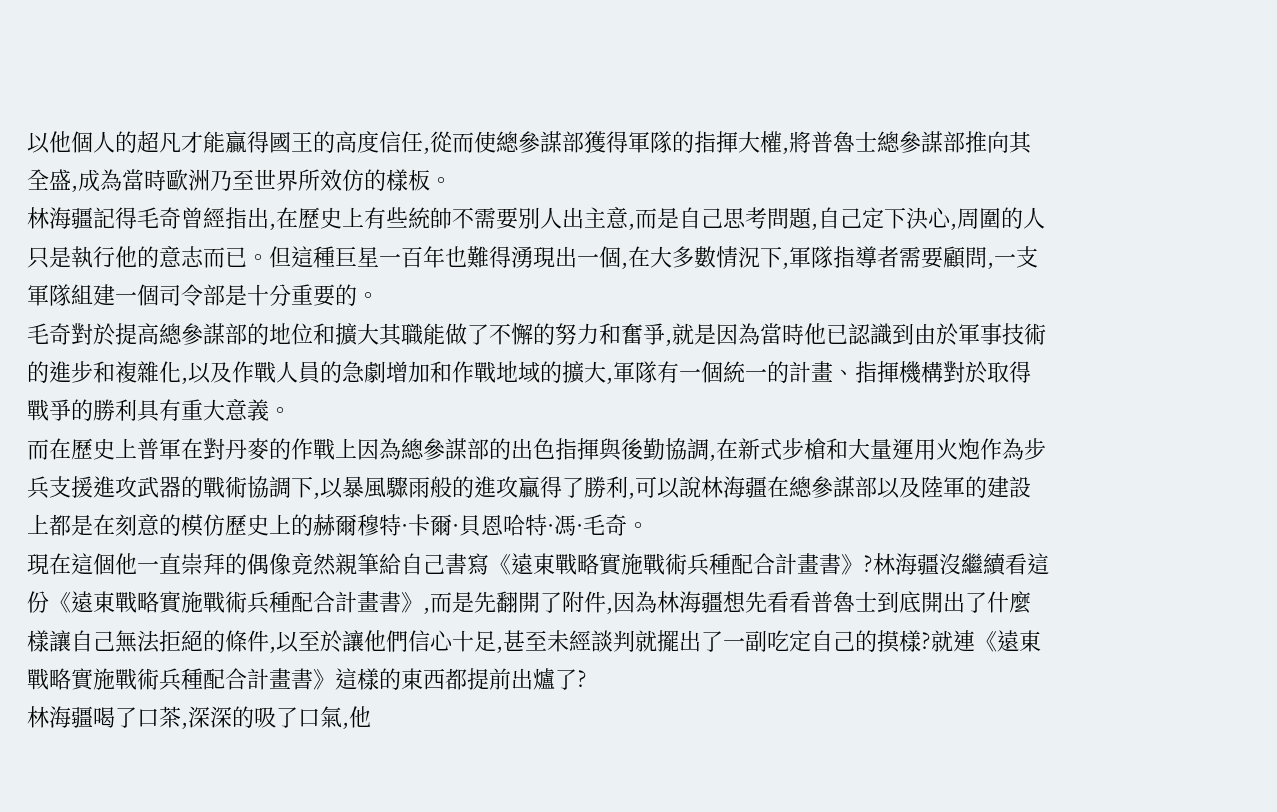以他個人的超凡才能贏得國王的高度信任,從而使總參謀部獲得軍隊的指揮大權,將普魯士總參謀部推向其全盛,成為當時歐洲乃至世界所效仿的樣板。
林海疆記得毛奇曾經指出,在歷史上有些統帥不需要別人出主意,而是自己思考問題,自己定下決心,周圍的人只是執行他的意志而已。但這種巨星一百年也難得湧現出一個,在大多數情況下,軍隊指導者需要顧問,一支軍隊組建一個司令部是十分重要的。
毛奇對於提高總參謀部的地位和擴大其職能做了不懈的努力和奮爭,就是因為當時他已認識到由於軍事技術的進步和複雜化,以及作戰人員的急劇增加和作戰地域的擴大,軍隊有一個統一的計畫、指揮機構對於取得戰爭的勝利具有重大意義。
而在歷史上普軍在對丹麥的作戰上因為總參謀部的出色指揮與後勤協調,在新式步槍和大量運用火炮作為步兵支援進攻武器的戰術協調下,以暴風驟雨般的進攻贏得了勝利,可以說林海疆在總參謀部以及陸軍的建設上都是在刻意的模仿歷史上的赫爾穆特·卡爾·貝恩哈特·馮·毛奇。
現在這個他一直崇拜的偶像竟然親筆給自己書寫《遠東戰略實施戰術兵種配合計畫書》?林海疆沒繼續看這份《遠東戰略實施戰術兵種配合計畫書》,而是先翻開了附件,因為林海疆想先看看普魯士到底開出了什麼樣讓自己無法拒絕的條件,以至於讓他們信心十足,甚至未經談判就擺出了一副吃定自己的摸樣?就連《遠東戰略實施戰術兵種配合計畫書》這樣的東西都提前出爐了?
林海疆喝了口茶,深深的吸了口氣,他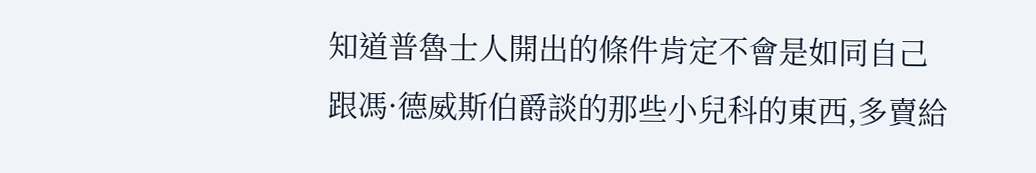知道普魯士人開出的條件肯定不會是如同自己跟馮·德威斯伯爵談的那些小兒科的東西,多賣給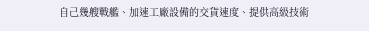自己幾艘戰艦、加速工廠設備的交貨速度、提供高級技術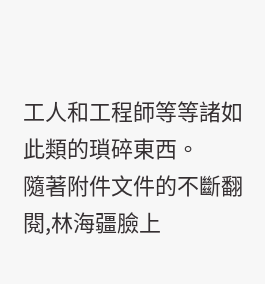工人和工程師等等諸如此類的瑣碎東西。
隨著附件文件的不斷翻閱,林海疆臉上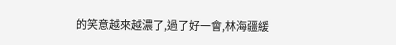的笑意越來越濃了,過了好一會,林海疆緩